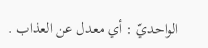الواحديّ : أي معدل عن العذاب .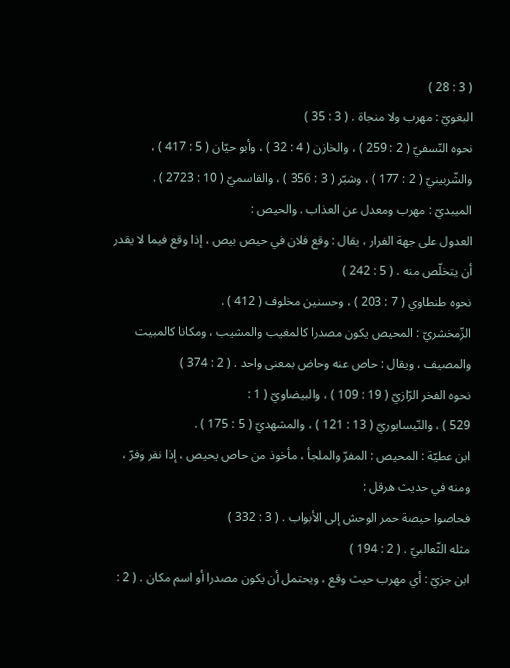( 3 : 28 )
البغويّ : مهرب ولا منجاة . ( 3 : 35 )
نحوه النّسفيّ ( 2 : 259 ) ، والخازن ( 4 : 32 ) ، وأبو حيّان ( 5 : 417 ) ، والشّربينيّ ( 2 : 177 ) ، وشبّر ( 3 : 356 ) ، والقاسميّ ( 10 : 2723 ) .
الميبديّ : مهرب ومعدل عن العذاب . والحيص :
العدول على جهة الفرار ، يقال : وقع فلان في حيص بيص ، إذا وقع فيما لا يقدر أن يتخلّص منه . ( 5 : 242 )
نحوه طنطاوي ( 7 : 203 ) ، وحسنين مخلوف ( 412 ) .
الزّمخشريّ : المحيص يكون مصدرا كالمغيب والمشيب ، ومكانا كالمبيت والمصيف ، ويقال : حاص عنه وحاض بمعنى واحد . ( 2 : 374 )
نحوه الفخر الرّازيّ ( 19 : 109 ) ، والبيضاويّ ( 1 :
529 ) ، والنّيسابوريّ ( 13 : 121 ) ، والمشهديّ ( 5 : 175 ) .
ابن عطيّة : المحيص : المفرّ والملجأ ، مأخوذ من حاص يحيص ، إذا نفر وفرّ ، ومنه في حديث هرقل :
فحاصوا حيصة حمر الوحش إلى الأبواب . ( 3 : 332 )
مثله الثّعالبيّ . ( 2 : 194 )
ابن جزيّ : أي مهرب حيث وقع ، ويحتمل أن يكون مصدرا أو اسم مكان . ( 2 :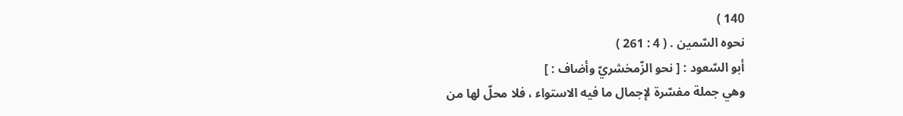140 )
نحوه السّمين . ( 4 : 261 )
أبو السّعود : [ نحو الزّمخشريّ وأضاف : ]
وهي جملة مفسّرة لإجمال ما فيه الاستواء ، فلا محلّ لها من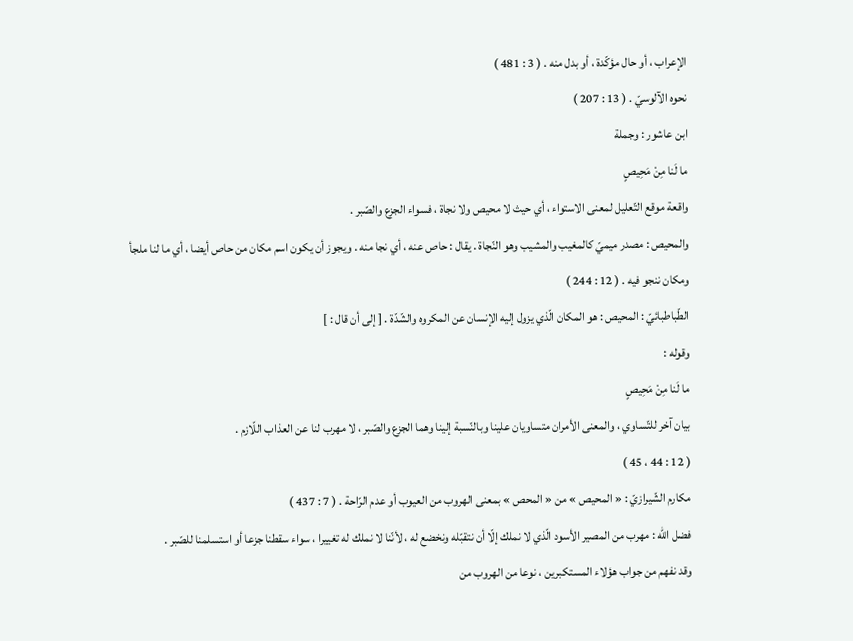الإعراب ، أو حال مؤكّدة ، أو بدل منه . ( 3 : 481 )
نحوه الآلوسيّ . ( 13 : 207 )
ابن عاشور : وجملة
ما لَنا مِنْ مَحِيصٍ
واقعة موقع التّعليل لمعنى الاستواء ، أي حيث لا محيص ولا نجاة ، فسواء الجزع والصّبر .
والمحيص : مصدر ميميّ كالمغيب والمشيب وهو النّجاة . يقال : حاص عنه ، أي نجا منه . ويجوز أن يكون اسم مكان من حاص أيضا ، أي ما لنا ملجأ ومكان ننجو فيه . ( 12 : 244 )
الطّباطبائيّ : المحيص : هو المكان الّذي يزول إليه الإنسان عن المكروه والشّدّة . [ إلى أن قال : ]
وقوله :
ما لَنا مِنْ مَحِيصٍ
بيان آخر للتّساوي ، والمعنى الأمران متساويان علينا وبالنّسبة إلينا وهما الجزع والصّبر ، لا مهرب لنا عن العذاب اللّازم .
( 12 : 44 ، 45 )
مكارم الشّيرازيّ : « المحيص » من « المحص » بمعنى الهروب من العيوب أو عدم الرّاحة . ( 7 : 437 )
فضل اللّه : مهرب من المصير الأسود الّذي لا نملك إلّا أن نتقبّله ونخضع له ، لأنّنا لا نملك له تغييرا ، سواء سقطنا جزعا أو استسلمنا للصّبر .
وقد نفهم من جواب هؤلاء المستكبرين ، نوعا من الهروب من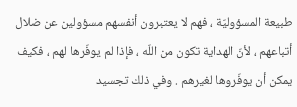طبيعة المسؤوليّة ، فهم لا يعتبرون أنفسهم مسؤولين عن ضلال أتباعهم ، لأنّ الهداية تكون من اللّه ، فإذا لم يوفّرها لهم ، فكيف يمكن أن يوفّروها لغيرهم . وفي ذلك تجسيد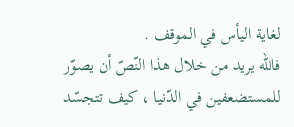لغاية اليأس في الموقف .
فاللّه يريد من خلال هذا النّصّ أن يصوّر للمستضعفين في الدّنيا ، كيف تتجسّد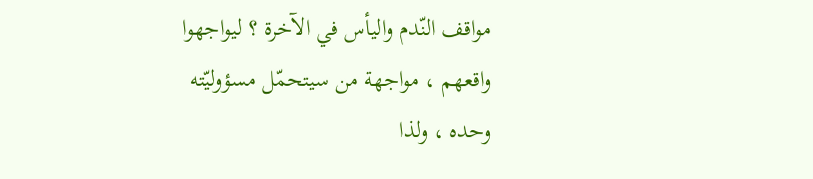مواقف النّدم واليأس في الآخرة ؟ ليواجهوا واقعهم ، مواجهة من سيتحمّل مسؤوليّته وحده ، ولذا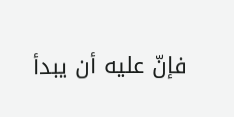فإنّ عليه أن يبدأ